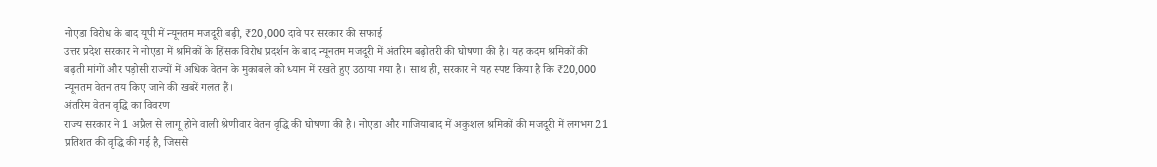नोएडा विरोध के बाद यूपी में न्यूनतम मजदूरी बढ़ी, ₹20,000 दावे पर सरकार की सफाई
उत्तर प्रदेश सरकार ने नोएडा में श्रमिकों के हिंसक विरोध प्रदर्शन के बाद न्यूनतम मजदूरी में अंतरिम बढ़ोतरी की घोषणा की है। यह कदम श्रमिकों की बढ़ती मांगों और पड़ोसी राज्यों में अधिक वेतन के मुकाबले को ध्यान में रखते हुए उठाया गया है। साथ ही, सरकार ने यह स्पष्ट किया है कि ₹20,000 न्यूनतम वेतन तय किए जाने की खबरें गलत हैं।
अंतरिम वेतन वृद्धि का विवरण
राज्य सरकार ने 1 अप्रैल से लागू होने वाली श्रेणीवार वेतन वृद्धि की घोषणा की है। नोएडा और गाजियाबाद में अकुशल श्रमिकों की मजदूरी में लगभग 21 प्रतिशत की वृद्धि की गई है, जिससे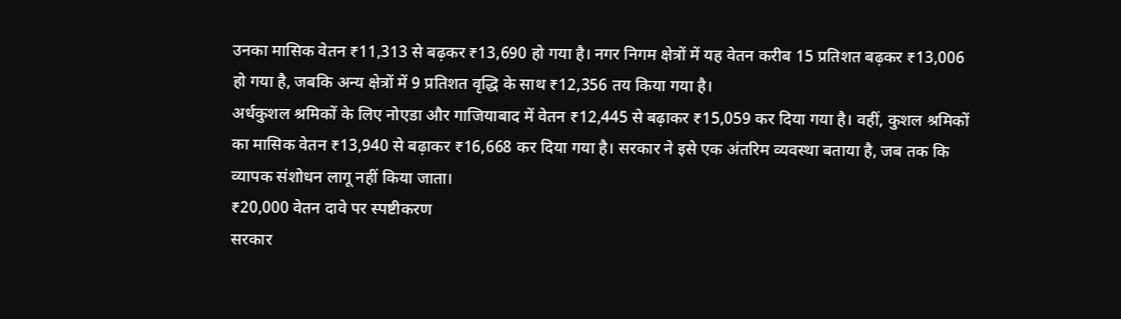उनका मासिक वेतन ₹11,313 से बढ़कर ₹13,690 हो गया है। नगर निगम क्षेत्रों में यह वेतन करीब 15 प्रतिशत बढ़कर ₹13,006 हो गया है, जबकि अन्य क्षेत्रों में 9 प्रतिशत वृद्धि के साथ ₹12,356 तय किया गया है।
अर्धकुशल श्रमिकों के लिए नोएडा और गाजियाबाद में वेतन ₹12,445 से बढ़ाकर ₹15,059 कर दिया गया है। वहीं, कुशल श्रमिकों का मासिक वेतन ₹13,940 से बढ़ाकर ₹16,668 कर दिया गया है। सरकार ने इसे एक अंतरिम व्यवस्था बताया है, जब तक कि व्यापक संशोधन लागू नहीं किया जाता।
₹20,000 वेतन दावे पर स्पष्टीकरण
सरकार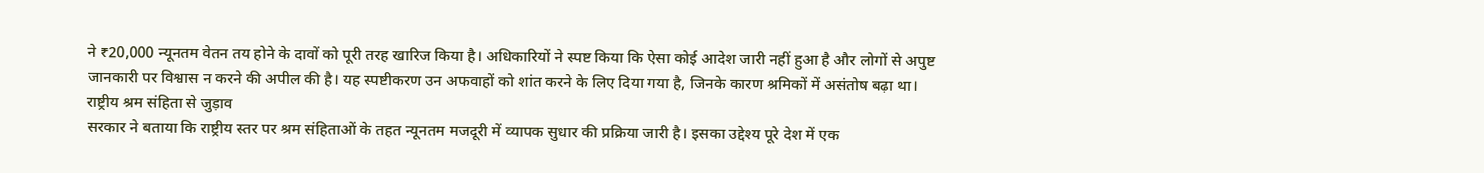ने ₹20,000 न्यूनतम वेतन तय होने के दावों को पूरी तरह खारिज किया है। अधिकारियों ने स्पष्ट किया कि ऐसा कोई आदेश जारी नहीं हुआ है और लोगों से अपुष्ट जानकारी पर विश्वास न करने की अपील की है। यह स्पष्टीकरण उन अफवाहों को शांत करने के लिए दिया गया है, जिनके कारण श्रमिकों में असंतोष बढ़ा था।
राष्ट्रीय श्रम संहिता से जुड़ाव
सरकार ने बताया कि राष्ट्रीय स्तर पर श्रम संहिताओं के तहत न्यूनतम मजदूरी में व्यापक सुधार की प्रक्रिया जारी है। इसका उद्देश्य पूरे देश में एक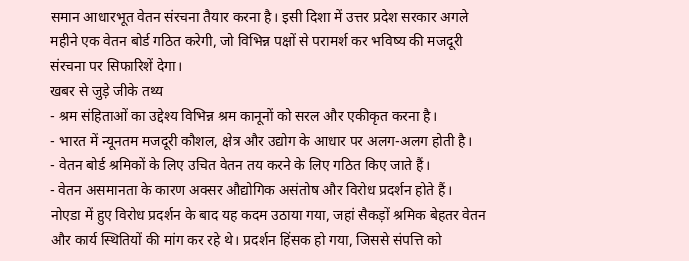समान आधारभूत वेतन संरचना तैयार करना है। इसी दिशा में उत्तर प्रदेश सरकार अगले महीने एक वेतन बोर्ड गठित करेगी, जो विभिन्न पक्षों से परामर्श कर भविष्य की मजदूरी संरचना पर सिफारिशें देगा।
खबर से जुड़े जीके तथ्य
- श्रम संहिताओं का उद्देश्य विभिन्न श्रम कानूनों को सरल और एकीकृत करना है।
- भारत में न्यूनतम मजदूरी कौशल, क्षेत्र और उद्योग के आधार पर अलग-अलग होती है।
- वेतन बोर्ड श्रमिकों के लिए उचित वेतन तय करने के लिए गठित किए जाते हैं।
- वेतन असमानता के कारण अक्सर औद्योगिक असंतोष और विरोध प्रदर्शन होते हैं।
नोएडा में हुए विरोध प्रदर्शन के बाद यह कदम उठाया गया, जहां सैकड़ों श्रमिक बेहतर वेतन और कार्य स्थितियों की मांग कर रहे थे। प्रदर्शन हिंसक हो गया, जिससे संपत्ति को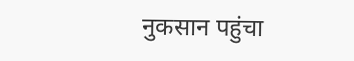नुकसान पहुंचा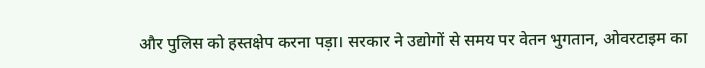और पुलिस को हस्तक्षेप करना पड़ा। सरकार ने उद्योगों से समय पर वेतन भुगतान, ओवरटाइम का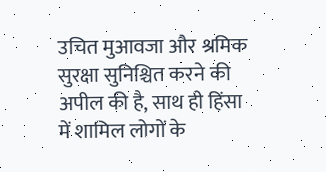उचित मुआवजा और श्रमिक सुरक्षा सुनिश्चित करने की अपील की है, साथ ही हिंसा में शामिल लोगों के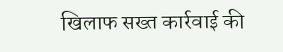खिलाफ सख्त कार्रवाई की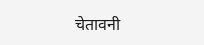चेतावनी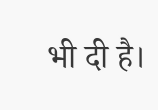भी दी है।